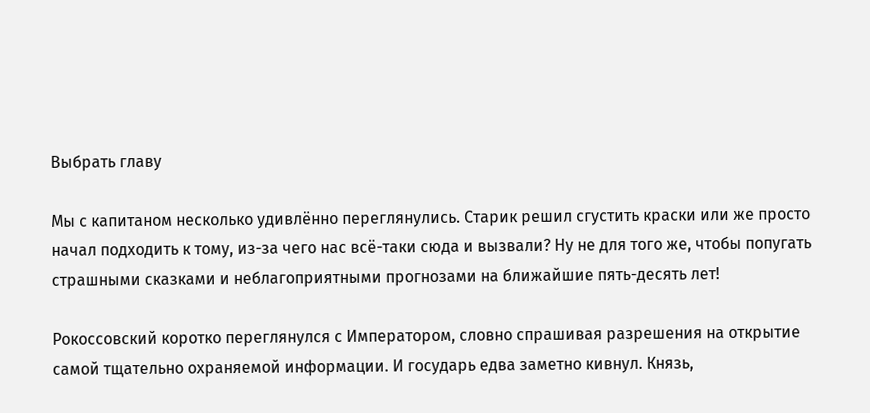Выбрать главу

Мы с капитаном несколько удивлённо переглянулись. Старик решил сгустить краски или же просто начал подходить к тому, из-за чего нас всё-таки сюда и вызвали? Ну не для того же, чтобы попугать страшными сказками и неблагоприятными прогнозами на ближайшие пять-десять лет!

Рокоссовский коротко переглянулся с Императором, словно спрашивая разрешения на открытие самой тщательно охраняемой информации. И государь едва заметно кивнул. Князь,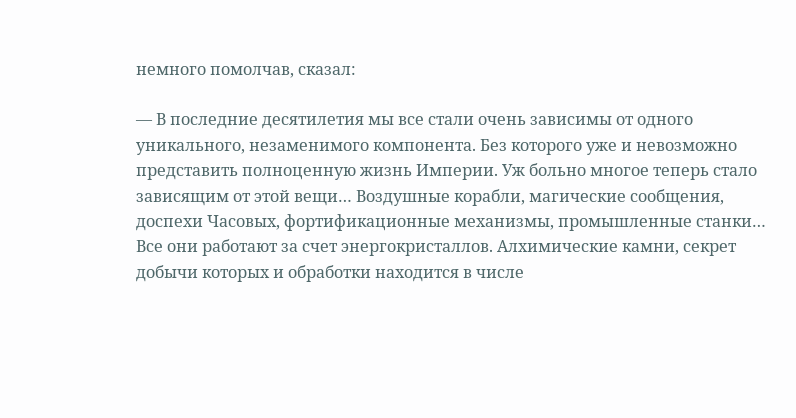немного помолчав, сказал:

— В последние десятилетия мы все стали очень зависимы от одного уникального, незаменимого компонента. Без которого уже и невозможно представить полноценную жизнь Империи. Уж больно многое теперь стало зависящим от этой вещи… Воздушные корабли, магические сообщения, доспехи Часовых, фортификационные механизмы, промышленные станки… Все они работают за счет энергокристаллов. Алхимические камни, секрет добычи которых и обработки находится в числе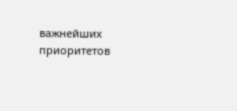важнейших приоритетов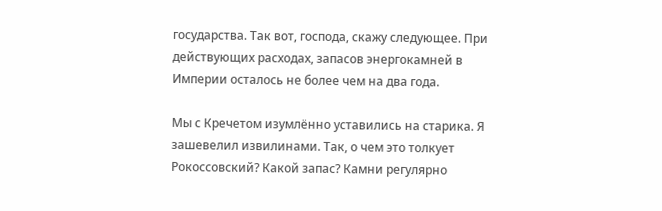государства. Так вот, господа, скажу следующее. При действующих расходах, запасов энергокамней в Империи осталось не более чем на два года.

Мы с Кречетом изумлённо уставились на старика. Я зашевелил извилинами. Так, о чем это толкует Рокоссовский? Какой запас? Камни регулярно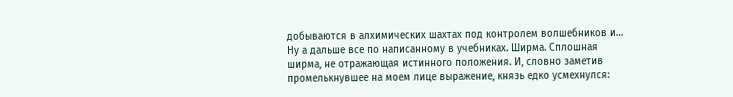добываются в алхимических шахтах под контролем волшебников и… Ну а дальше все по написанному в учебниках. Ширма. Сплошная ширма, не отражающая истинного положения. И, словно заметив промелькнувшее на моем лице выражение, князь едко усмехнулся: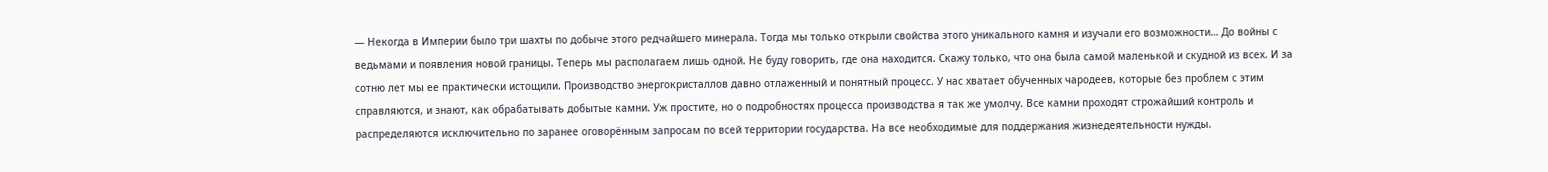— Некогда в Империи было три шахты по добыче этого редчайшего минерала. Тогда мы только открыли свойства этого уникального камня и изучали его возможности… До войны с ведьмами и появления новой границы. Теперь мы располагаем лишь одной. Не буду говорить, где она находится. Скажу только, что она была самой маленькой и скудной из всех. И за сотню лет мы ее практически истощили. Производство энергокристаллов давно отлаженный и понятный процесс. У нас хватает обученных чародеев, которые без проблем с этим справляются, и знают, как обрабатывать добытые камни. Уж простите, но о подробностях процесса производства я так же умолчу. Все камни проходят строжайший контроль и распределяются исключительно по заранее оговорённым запросам по всей территории государства. На все необходимые для поддержания жизнедеятельности нужды.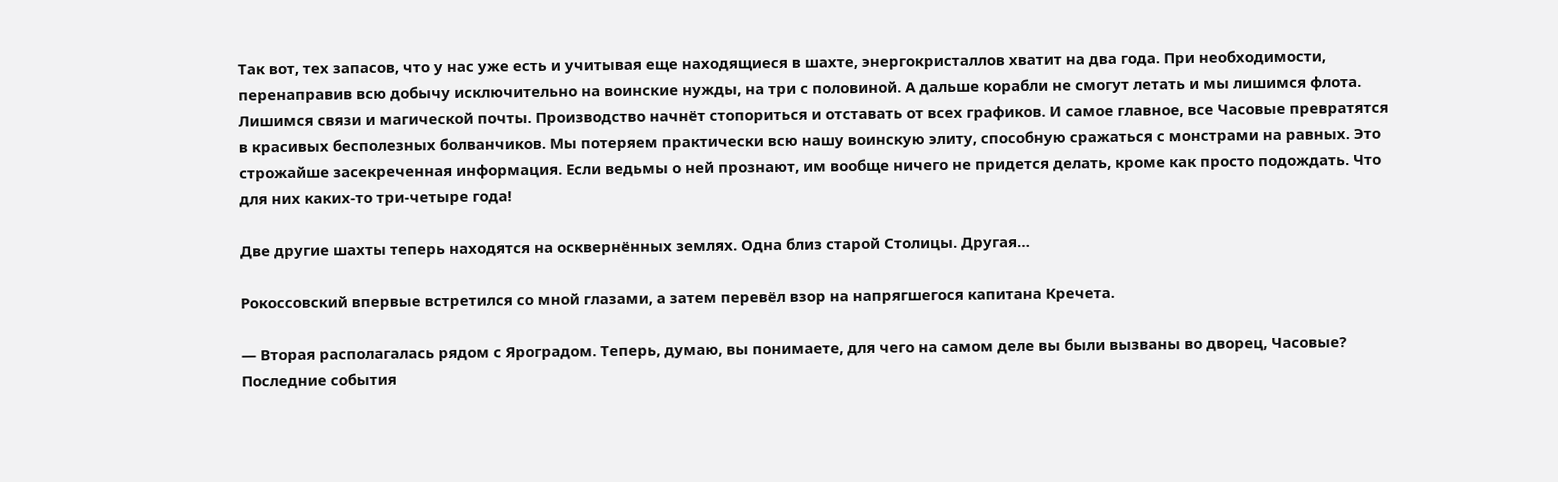Так вот, тех запасов, что у нас уже есть и учитывая еще находящиеся в шахте, энергокристаллов хватит на два года. При необходимости, перенаправив всю добычу исключительно на воинские нужды, на три с половиной. А дальше корабли не смогут летать и мы лишимся флота. Лишимся связи и магической почты. Производство начнёт стопориться и отставать от всех графиков. И самое главное, все Часовые превратятся в красивых бесполезных болванчиков. Мы потеряем практически всю нашу воинскую элиту, способную сражаться с монстрами на равных. Это строжайше засекреченная информация. Если ведьмы о ней прознают, им вообще ничего не придется делать, кроме как просто подождать. Что для них каких-то три-четыре года!

Две другие шахты теперь находятся на осквернённых землях. Одна близ старой Столицы. Другая…

Рокоссовский впервые встретился со мной глазами, а затем перевёл взор на напрягшегося капитана Кречета.

— Вторая располагалась рядом с Яроградом. Теперь, думаю, вы понимаете, для чего на самом деле вы были вызваны во дворец, Часовые? Последние события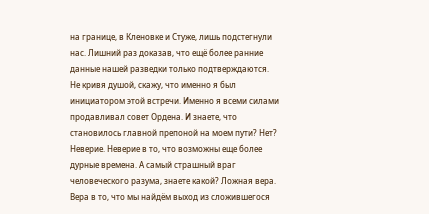на границе, в Кленовке и Стуже, лишь подстегнули нас. Лишний раз доказав, что ещё более ранние данные нашей разведки только подтверждаются. Не кривя душой, скажу, что именно я был инициатором этой встречи. Именно я всеми силами продавливал совет Ордена. И знаете, что становилось главной препоной на моем пути? Нет? Неверие. Неверие в то, что возможны еще более дурные времена. А самый страшный враг человеческого разума, знаете какой? Ложная вера. Вера в то, что мы найдём выход из сложившегося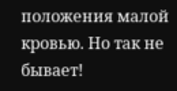положения малой кровью. Но так не бывает!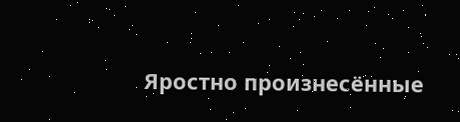Яростно произнесённые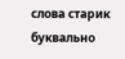слова старик буквально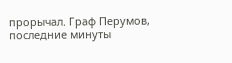прорычал. Граф Перумов, последние минуты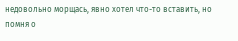недовольно морщась, явно хотел что-то вставить, но помня о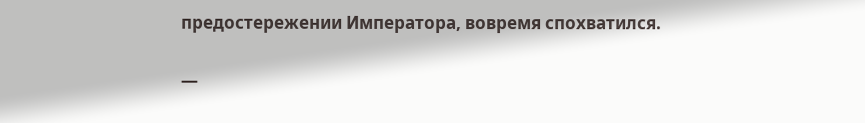предостережении Императора, вовремя спохватился.

—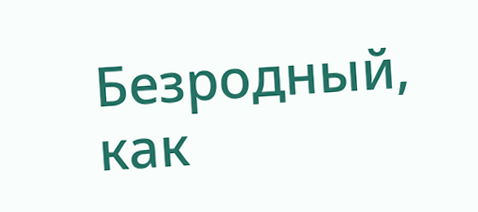Безродный, как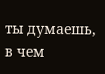ты думаешь, в чем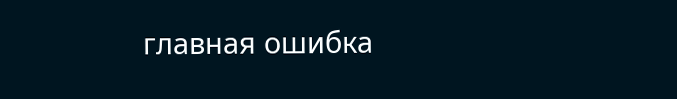главная ошибка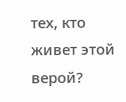тех, кто живет этой верой?